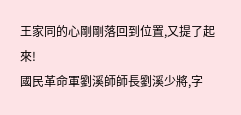王家同的心剛剛落回到位置,又提了起來!
國民革命軍劉溪師師長劉溪少將,字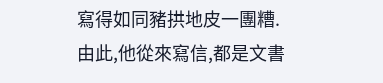寫得如同豬拱地皮一團糟.
由此,他從來寫信,都是文書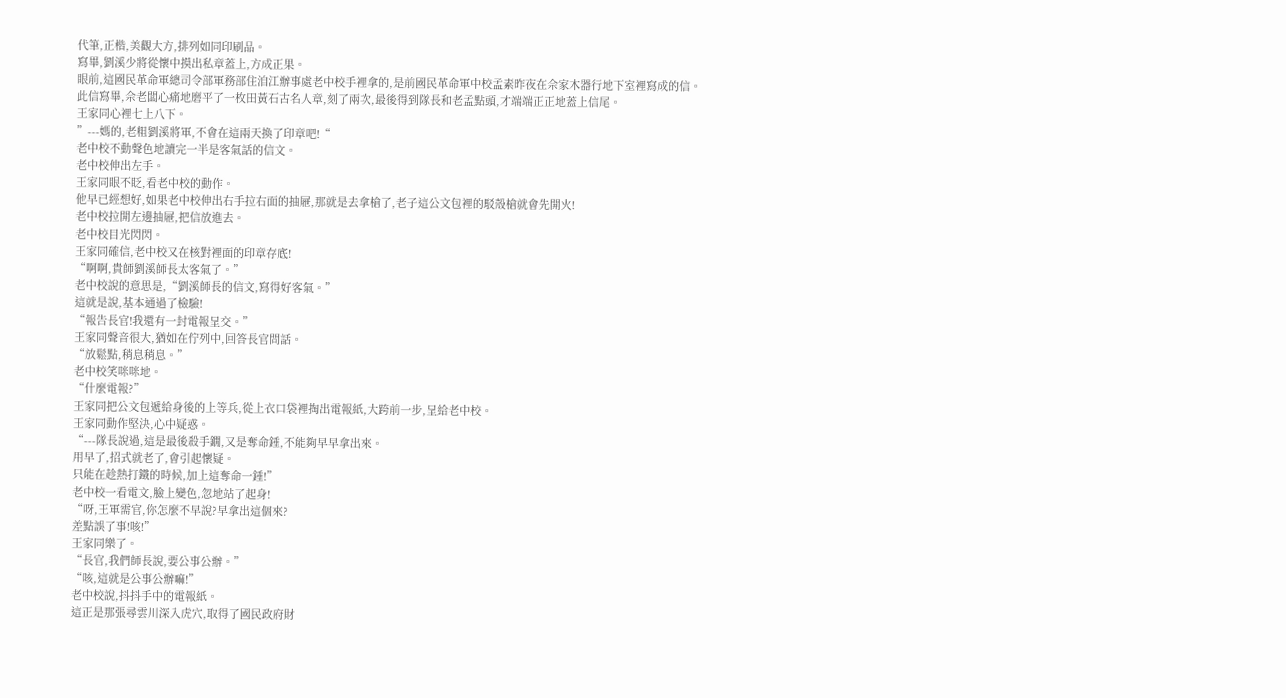代筆,正楷,美觀大方,排列如同印刷品。
寫畢,劉溪少將從懷中摸出私章蓋上,方成正果。
眼前,這國民革命軍總司令部軍務部住洎江辦事處老中校手裡拿的,是前國民革命軍中校孟素昨夜在佘家木器行地下室裡寫成的信。
此信寫畢,佘老闆心痛地磨平了一枚田黃石古名人章,刻了兩次,最後得到隊長和老孟點頭,才端端正正地蓋上信尾。
王家同心裡七上八下。
”---媽的,老粗劉溪將軍,不會在這兩天換了印章吧!“
老中校不動聲色地讀完一半是客氣話的信文。
老中校伸出左手。
王家同眼不眨,看老中校的動作。
他早已經想好,如果老中校伸出右手拉右面的抽屜,那就是去拿槍了,老子這公文包裡的駁殼槍就會先開火!
老中校拉開左邊抽屜,把信放進去。
老中校目光閃閃。
王家同確信,老中校又在核對裡面的印章存底!
“啊啊,貴師劉溪師長太客氣了。”
老中校說的意思是,“劉溪師長的信文,寫得好客氣。”
這就是說,基本通過了檢驗!
“報告長官!我還有一封電報呈交。”
王家同聲音很大,猶如在佇列中,回答長官問話。
“放鬆點,稍息稍息。”
老中校笑咪咪地。
“什麼電報?”
王家同把公文包遞給身後的上等兵,從上衣口袋裡掏出電報紙,大跨前一步,呈給老中校。
王家同動作堅決,心中疑惑。
“---隊長說過,這是最後殺手鐗,又是奪命錘,不能夠早早拿出來。
用早了,招式就老了,會引起懷疑。
只能在趁熱打鐵的時候,加上這奪命一錘!”
老中校一看電文,臉上變色,忽地站了起身!
“呀,王軍需官,你怎麼不早說?早拿出這個來?
差點誤了事!咳!”
王家同樂了。
“長官,我們師長說,要公事公辦。”
“咳,這就是公事公辦嘛!”
老中校說,抖抖手中的電報紙。
這正是那張尋雲川深入虎穴,取得了國民政府財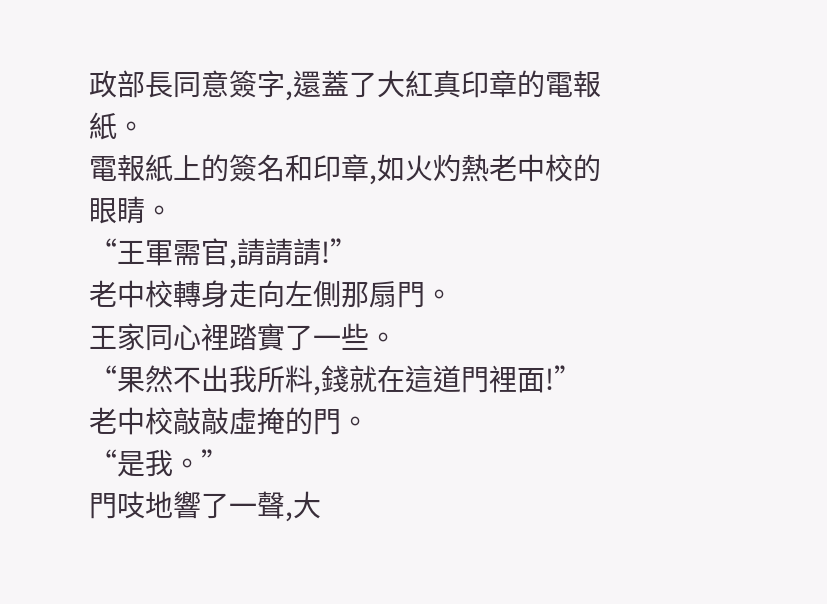政部長同意簽字,還蓋了大紅真印章的電報紙。
電報紙上的簽名和印章,如火灼熱老中校的眼睛。
“王軍需官,請請請!”
老中校轉身走向左側那扇門。
王家同心裡踏實了一些。
“果然不出我所料,錢就在這道門裡面!”
老中校敲敲虛掩的門。
“是我。”
門吱地響了一聲,大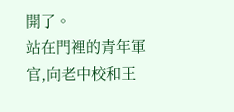開了。
站在門裡的青年軍官,向老中校和王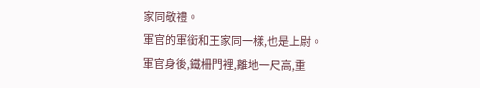家同敬禮。
軍官的軍銜和王家同一樣,也是上尉。
軍官身後,鐵柵門裡,離地一尺高,重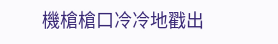機槍槍口冷冷地戳出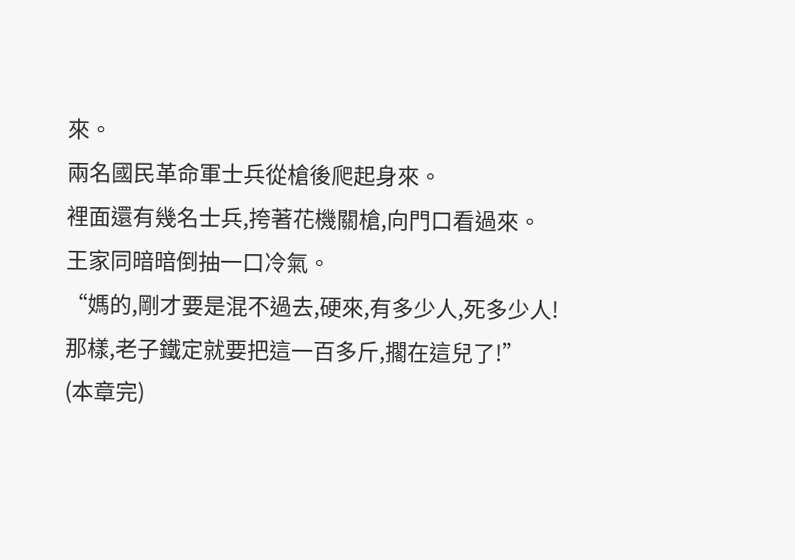來。
兩名國民革命軍士兵從槍後爬起身來。
裡面還有幾名士兵,挎著花機關槍,向門口看過來。
王家同暗暗倒抽一口冷氣。
“媽的,剛才要是混不過去,硬來,有多少人,死多少人!
那樣,老子鐵定就要把這一百多斤,擱在這兒了!”
(本章完)